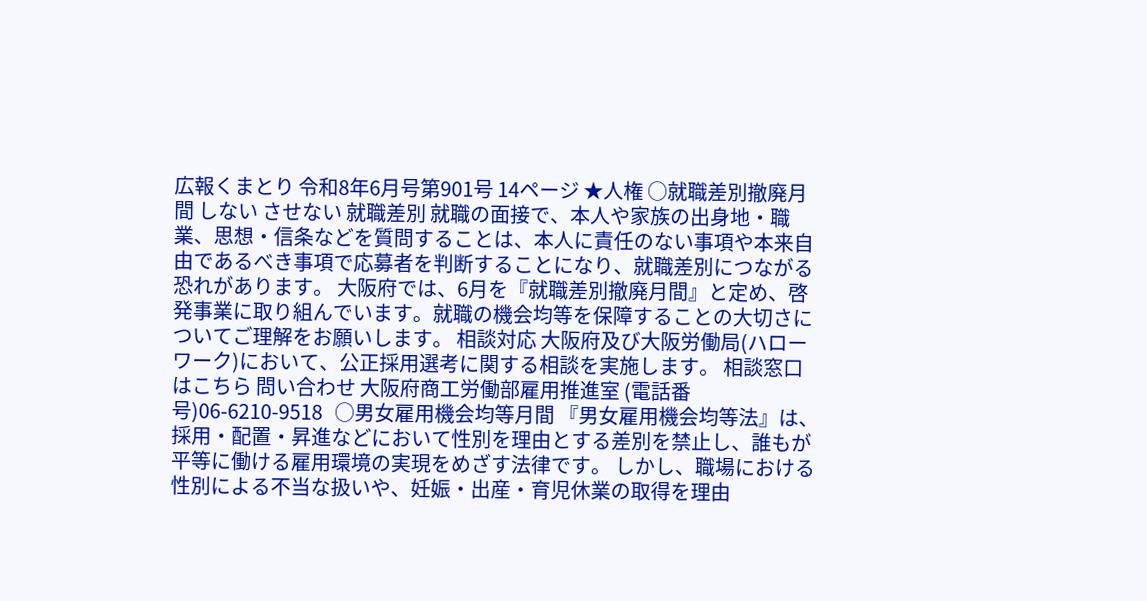広報くまとり 令和8年6月号第901号 14ページ ★人権 ○就職差別撤廃月間 しない させない 就職差別 就職の面接で、本人や家族の出身地・職業、思想・信条などを質問することは、本人に責任のない事項や本来自由であるべき事項で応募者を判断することになり、就職差別につながる恐れがあります。 大阪府では、6月を『就職差別撤廃月間』と定め、啓発事業に取り組んでいます。就職の機会均等を保障することの大切さについてご理解をお願いします。 相談対応 大阪府及び大阪労働局(ハローワーク)において、公正採用選考に関する相談を実施します。 相談窓口はこちら 問い合わせ 大阪府商工労働部雇用推進室 (電話番号)06-6210-9518   ○男女雇用機会均等月間 『男女雇用機会均等法』は、採用・配置・昇進などにおいて性別を理由とする差別を禁止し、誰もが平等に働ける雇用環境の実現をめざす法律です。 しかし、職場における性別による不当な扱いや、妊娠・出産・育児休業の取得を理由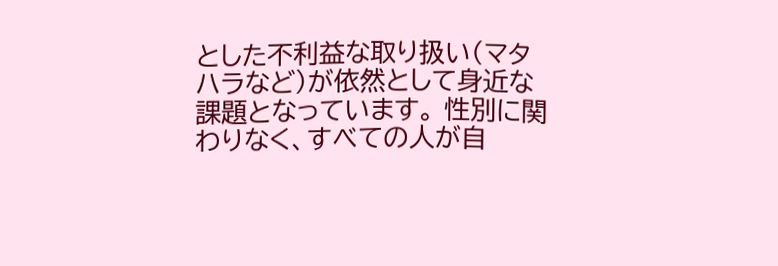とした不利益な取り扱い(マタハラなど)が依然として身近な課題となっています。 性別に関わりなく、すべての人が自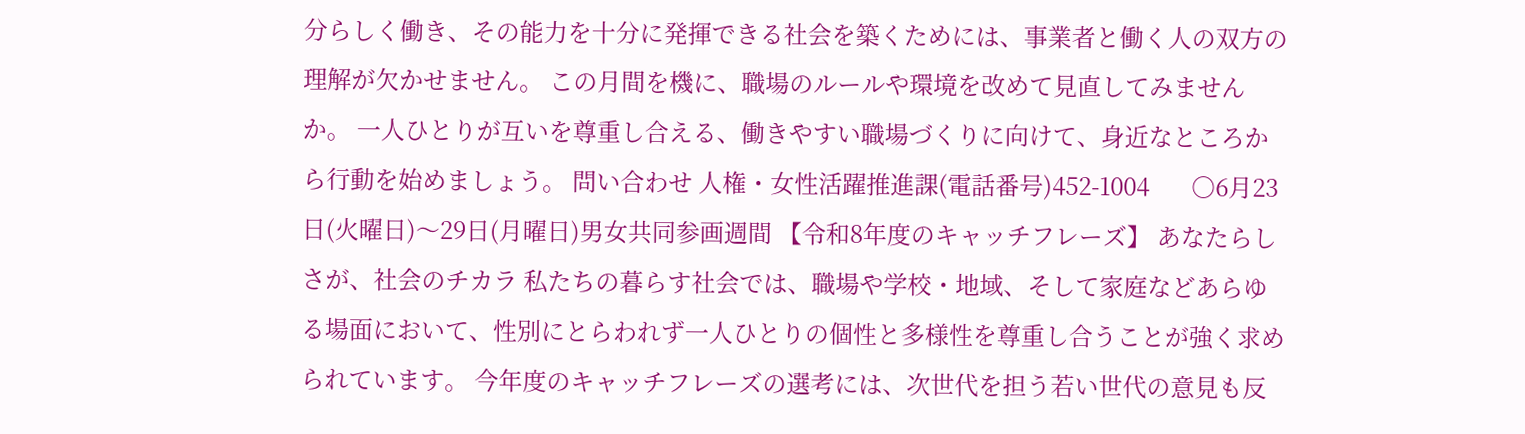分らしく働き、その能力を十分に発揮できる社会を築くためには、事業者と働く人の双方の理解が欠かせません。 この月間を機に、職場のルールや環境を改めて見直してみませんか。 一人ひとりが互いを尊重し合える、働きやすい職場づくりに向けて、身近なところから行動を始めましょう。 問い合わせ 人権・女性活躍推進課(電話番号)452-1004       ○6月23日(火曜日)〜29日(月曜日)男女共同参画週間 【令和8年度のキャッチフレーズ】 あなたらしさが、社会のチカラ 私たちの暮らす社会では、職場や学校・地域、そして家庭などあらゆる場面において、性別にとらわれず一人ひとりの個性と多様性を尊重し合うことが強く求められています。 今年度のキャッチフレーズの選考には、次世代を担う若い世代の意見も反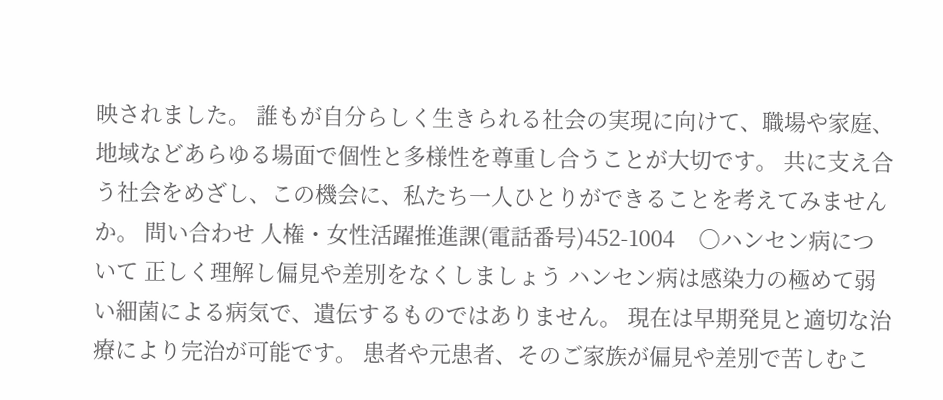映されました。 誰もが自分らしく生きられる社会の実現に向けて、職場や家庭、地域などあらゆる場面で個性と多様性を尊重し合うことが大切です。 共に支え合う社会をめざし、この機会に、私たち一人ひとりができることを考えてみませんか。 問い合わせ 人権・女性活躍推進課(電話番号)452-1004    ○ハンセン病について 正しく理解し偏見や差別をなくしましょう ハンセン病は感染力の極めて弱い細菌による病気で、遺伝するものではありません。 現在は早期発見と適切な治療により完治が可能です。 患者や元患者、そのご家族が偏見や差別で苦しむこ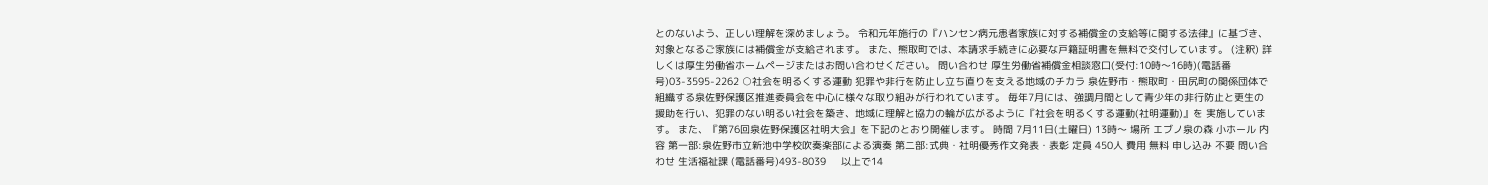とのないよう、正しい理解を深めましょう。 令和元年施行の『ハンセン病元患者家族に対する補償金の支給等に関する法律』に基づき、対象となるご家族には補償金が支給されます。 また、熊取町では、本請求手続きに必要な戸籍証明書を無料で交付しています。 (注釈) 詳しくは厚生労働省ホームページまたはお問い合わせください。 問い合わせ 厚生労働省補償金相談窓口(受付:10時〜16時)(電話番号)03-3595-2262 ○社会を明るくする運動 犯罪や非行を防止し立ち直りを支える地域のチカラ 泉佐野市・熊取町・田尻町の関係団体で組織する泉佐野保護区推進委員会を中心に様々な取り組みが行われています。 毎年7月には、強調月間として青少年の非行防止と更生の援助を行い、犯罪のない明るい社会を築き、地域に理解と協力の輪が広がるように『社会を明るくする運動(社明運動)』を 実施しています。 また、『第76回泉佐野保護区社明大会』を下記のとおり開催します。 時間 7月11日(土曜日) 13時〜 場所 エブノ泉の森 小ホール 内容 第一部:泉佐野市立新池中学校吹奏楽部による演奏 第二部:式典・社明優秀作文発表・表彰 定員 450人 費用 無料 申し込み 不要 問い合わせ 生活福祉課 (電話番号)493-8039     以上で14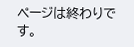ページは終わりです。